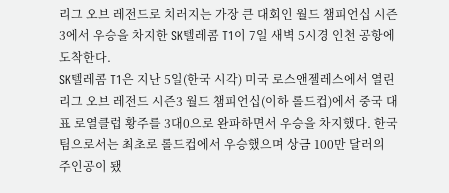리그 오브 레전드로 치러지는 가장 큰 대회인 월드 챔피언십 시즌3에서 우승을 차지한 SK텔레콤 T1이 7일 새벽 5시경 인천 공항에 도착한다.
SK텔레콤 T1은 지난 5일(한국 시각) 미국 로스앤젤레스에서 열린 리그 오브 레전드 시즌3 월드 챔피언십(이하 롤드컵)에서 중국 대표 로열클럽 황주를 3대0으로 완파하면서 우승을 차지했다. 한국팀으로서는 최초로 롤드컵에서 우승했으며 상금 100만 달러의 주인공이 됐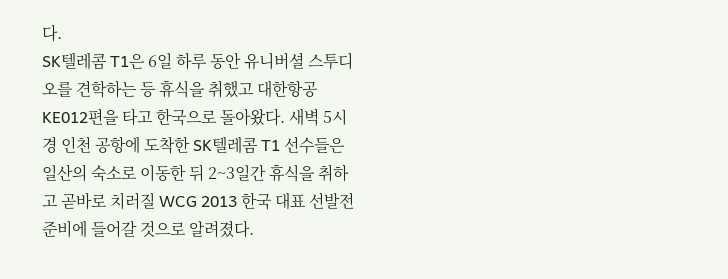다.
SK텔레콤 T1은 6일 하루 동안 유니버셜 스투디오를 견학하는 등 휴식을 취했고 대한항공 KE012편을 타고 한국으로 돌아왔다. 새벽 5시경 인천 공항에 도착한 SK텔레콤 T1 선수들은 일산의 숙소로 이동한 뒤 2~3일간 휴식을 취하고 곧바로 치러질 WCG 2013 한국 대표 선발전 준비에 들어갈 것으로 알려졌다.